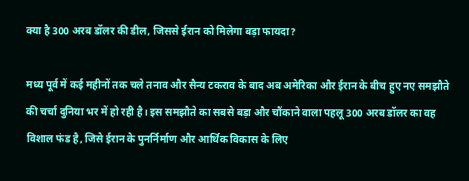क्या है 300 अरब डॉलर की डील, जिससे ईरान को मिलेगा बड़ा फायदा?

मध्य पूर्व में कई महीनों तक चले तनाव और सैन्य टकराव के बाद अब अमेरिका और ईरान के बीच हुए नए समझौते की चर्चा दुनिया भर में हो रही है। इस समझौते का सबसे बड़ा और चौंकाने वाला पहलू 300 अरब डॉलर का वह विशाल फंड है, जिसे ईरान के पुनर्निर्माण और आर्थिक विकास के लिए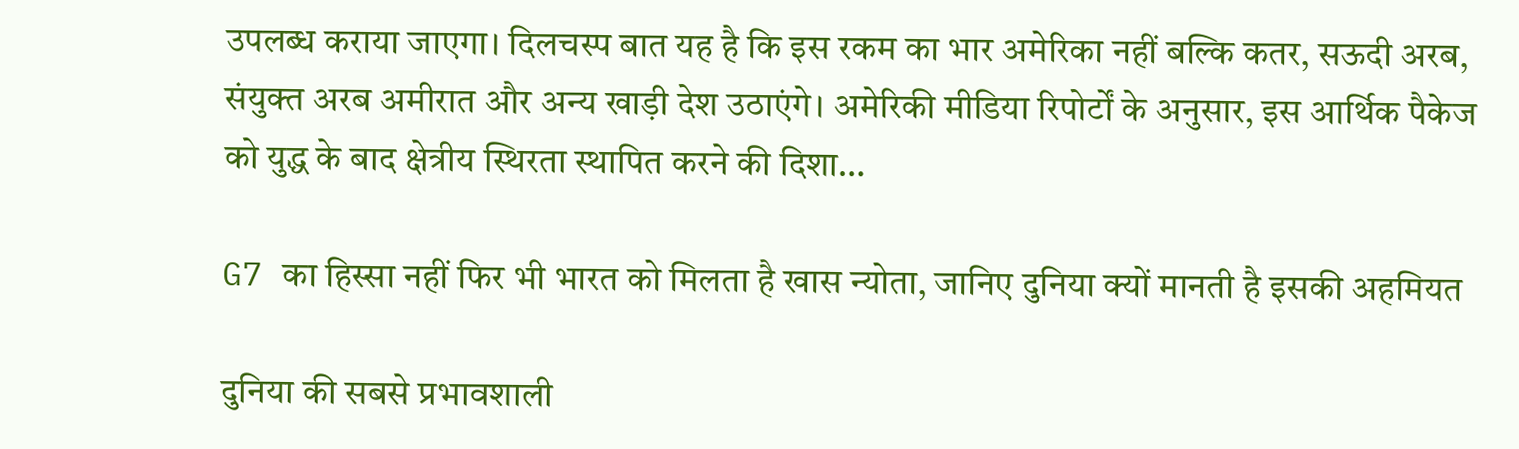उपलब्ध कराया जाएगा। दिलचस्प बात यह है कि इस रकम का भार अमेरिका नहीं बल्कि कतर, सऊदी अरब, संयुक्त अरब अमीरात और अन्य खाड़ी देश उठाएंगे। अमेरिकी मीडिया रिपोर्टों के अनुसार, इस आर्थिक पैकेज को युद्ध के बाद क्षेत्रीय स्थिरता स्थापित करने की दिशा…

G7 का हिस्सा नहीं फिर भी भारत को मिलता है खास न्योता, जानिए दुनिया क्यों मानती है इसकी अहमियत

दुनिया की सबसे प्रभावशाली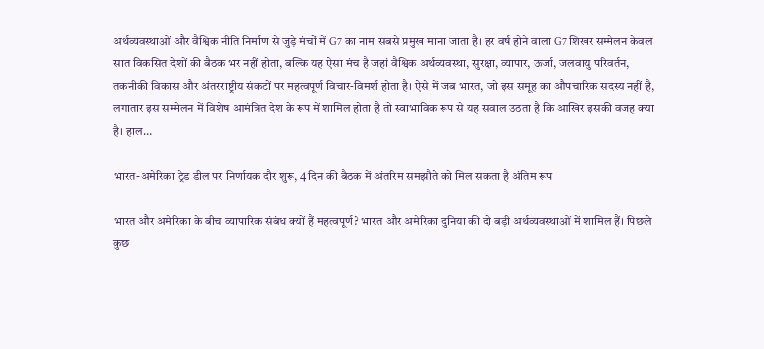अर्थव्यवस्थाओं और वैश्विक नीति निर्माण से जुड़े मंचों में G7 का नाम सबसे प्रमुख माना जाता है। हर वर्ष होने वाला G7 शिखर सम्मेलन केवल सात विकसित देशों की बैठक भर नहीं होता, बल्कि यह ऐसा मंच है जहां वैश्विक अर्थव्यवस्था, सुरक्षा, व्यापार, ऊर्जा, जलवायु परिवर्तन, तकनीकी विकास और अंतरराष्ट्रीय संकटों पर महत्वपूर्ण विचार-विमर्श होता है। ऐसे में जब भारत, जो इस समूह का औपचारिक सदस्य नहीं है, लगातार इस सम्मेलन में विशेष आमंत्रित देश के रूप में शामिल होता है तो स्वाभाविक रूप से यह सवाल उठता है कि आखिर इसकी वजह क्या है। हाल…

भारत-अमेरिका ट्रेड डील पर निर्णायक दौर शुरू, 4 दिन की बैठक में अंतरिम समझौते को मिल सकता है अंतिम रूप

भारत और अमेरिका के बीच व्यापारिक संबंध क्यों हैं महत्वपूर्ण? भारत और अमेरिका दुनिया की दो बड़ी अर्थव्यवस्थाओं में शामिल हैं। पिछले कुछ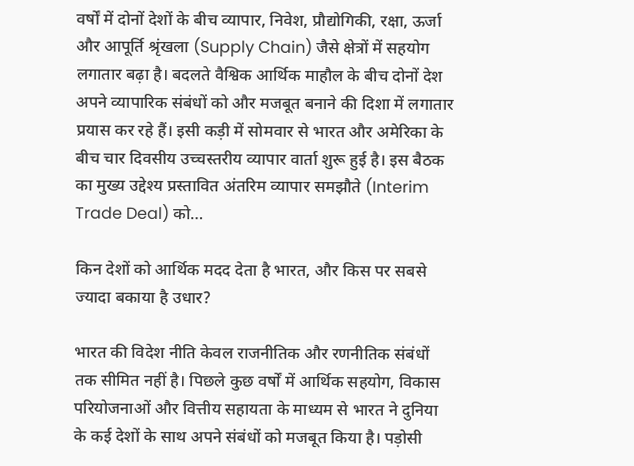वर्षों में दोनों देशों के बीच व्यापार, निवेश, प्रौद्योगिकी, रक्षा, ऊर्जा और आपूर्ति श्रृंखला (Supply Chain) जैसे क्षेत्रों में सहयोग लगातार बढ़ा है। बदलते वैश्विक आर्थिक माहौल के बीच दोनों देश अपने व्यापारिक संबंधों को और मजबूत बनाने की दिशा में लगातार प्रयास कर रहे हैं। इसी कड़ी में सोमवार से भारत और अमेरिका के बीच चार दिवसीय उच्चस्तरीय व्यापार वार्ता शुरू हुई है। इस बैठक का मुख्य उद्देश्य प्रस्तावित अंतरिम व्यापार समझौते (Interim Trade Deal) को…

किन देशों को आर्थिक मदद देता है भारत, और किस पर सबसे ज्यादा बकाया है उधार?

भारत की विदेश नीति केवल राजनीतिक और रणनीतिक संबंधों तक सीमित नहीं है। पिछले कुछ वर्षों में आर्थिक सहयोग, विकास परियोजनाओं और वित्तीय सहायता के माध्यम से भारत ने दुनिया के कई देशों के साथ अपने संबंधों को मजबूत किया है। पड़ोसी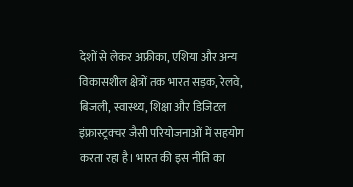देशों से लेकर अफ्रीका, एशिया और अन्य विकासशील क्षेत्रों तक भारत सड़क, रेलवे, बिजली, स्वास्थ्य, शिक्षा और डिजिटल इंफ्रास्ट्रक्चर जैसी परियोजनाओं में सहयोग करता रहा है। भारत की इस नीति का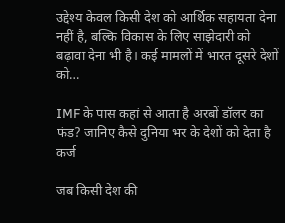उद्देश्य केवल किसी देश को आर्थिक सहायता देना नहीं है, बल्कि विकास के लिए साझेदारी को बढ़ावा देना भी है। कई मामलों में भारत दूसरे देशों को…

IMF के पास कहां से आता है अरबों डॉलर का फंड? जानिए कैसे दुनिया भर के देशों को देता है कर्ज

जब किसी देश की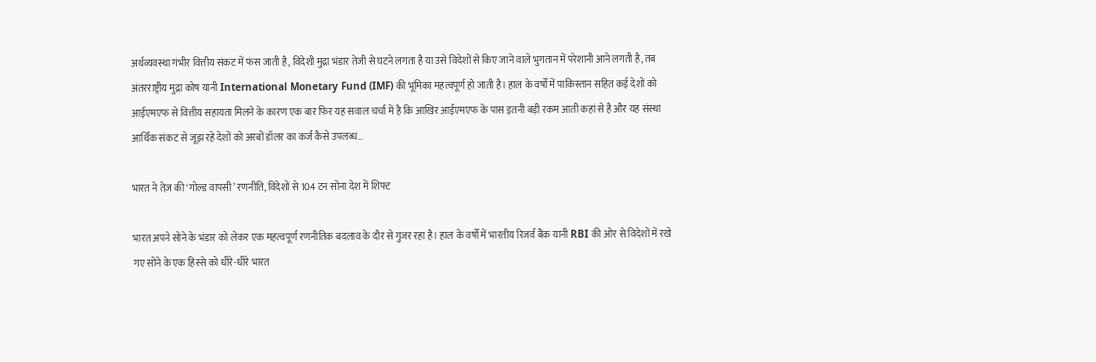अर्थव्यवस्था गंभीर वित्तीय संकट में फंस जाती है, विदेशी मुद्रा भंडार तेजी से घटने लगता है या उसे विदेशों से किए जाने वाले भुगतान में परेशानी आने लगती है, तब अंतरराष्ट्रीय मुद्रा कोष यानी International Monetary Fund (IMF) की भूमिका महत्वपूर्ण हो जाती है। हाल के वर्षों में पाकिस्तान सहित कई देशों को आईएमएफ से वित्तीय सहायता मिलने के कारण एक बार फिर यह सवाल चर्चा में है कि आखिर आईएमएफ के पास इतनी बड़ी रकम आती कहां से है और यह संस्था आर्थिक संकट से जूझ रहे देशों को अरबों डॉलर का कर्ज कैसे उपलब्ध…

भारत ने तेज़ की ‘गोल्ड वापसी’ रणनीति, विदेशों से 104 टन सोना देश में शिफ्ट

भारत अपने सोने के भंडार को लेकर एक महत्वपूर्ण रणनीतिक बदलाव के दौर से गुजर रहा है। हाल के वर्षों में भारतीय रिजर्व बैंक यानी RBI की ओर से विदेशों में रखे गए सोने के एक हिस्से को धीरे-धीरे भारत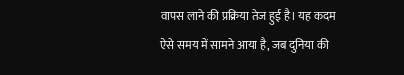वापस लाने की प्रक्रिया तेज हुई है। यह कदम ऐसे समय में सामने आया है, जब दुनिया की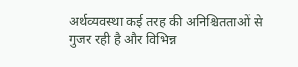अर्थव्यवस्था कई तरह की अनिश्चितताओं से गुजर रही है और विभिन्न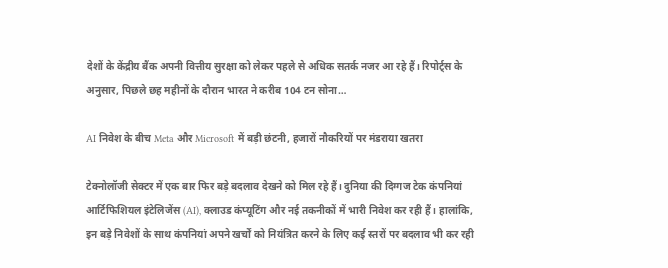देशों के केंद्रीय बैंक अपनी वित्तीय सुरक्षा को लेकर पहले से अधिक सतर्क नजर आ रहे हैं। रिपोर्ट्स के अनुसार, पिछले छह महीनों के दौरान भारत ने करीब 104 टन सोना…

AI निवेश के बीच Meta और Microsoft में बड़ी छंटनी, हजारों नौकरियों पर मंडराया खतरा

टेक्नोलॉजी सेक्टर में एक बार फिर बड़े बदलाव देखने को मिल रहे हैं। दुनिया की दिग्गज टेक कंपनियां आर्टिफिशियल इंटेलिजेंस (AI), क्लाउड कंप्यूटिंग और नई तकनीकों में भारी निवेश कर रही हैं। हालांकि, इन बड़े निवेशों के साथ कंपनियां अपने खर्चों को नियंत्रित करने के लिए कई स्तरों पर बदलाव भी कर रही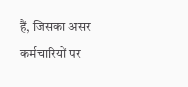हैं, जिसका असर कर्मचारियों पर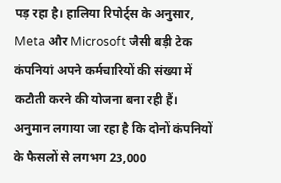पड़ रहा है। हालिया रिपोर्ट्स के अनुसार, Meta और Microsoft जैसी बड़ी टेक कंपनियां अपने कर्मचारियों की संख्या में कटौती करने की योजना बना रही हैं। अनुमान लगाया जा रहा है कि दोनों कंपनियों के फैसलों से लगभग 23,000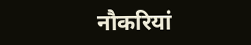नौकरियां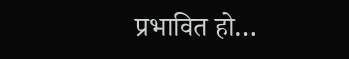प्रभावित हो…